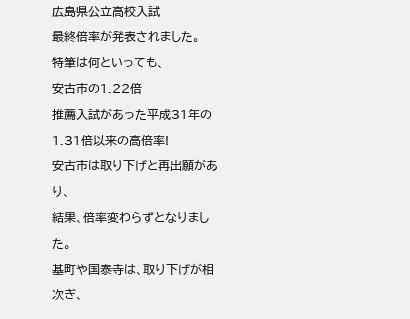広島県公立高校入試
最終倍率が発表されました。
特筆は何といっても、
安古市の1.22倍
推薦入試があった平成31年の1.31倍以来の高倍率!
安古市は取り下げと再出願があり、
結果、倍率変わらずとなりました。
基町や国泰寺は、取り下げが相次ぎ、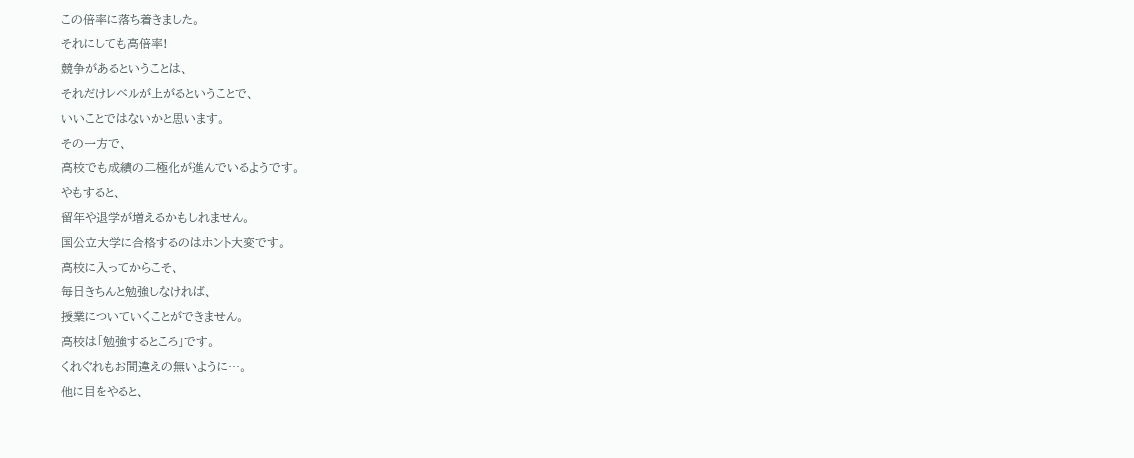この倍率に落ち着きました。
それにしても高倍率!
競争があるということは、
それだけレベルが上がるということで、
いいことではないかと思います。
その一方で、
高校でも成績の二極化が進んでいるようです。
やもすると、
留年や退学が増えるかもしれません。
国公立大学に合格するのはホント大変です。
高校に入ってからこそ、
毎日きちんと勉強しなければ、
授業についていくことができません。
高校は「勉強するところ」です。
くれぐれもお間違えの無いように…。
他に目をやると、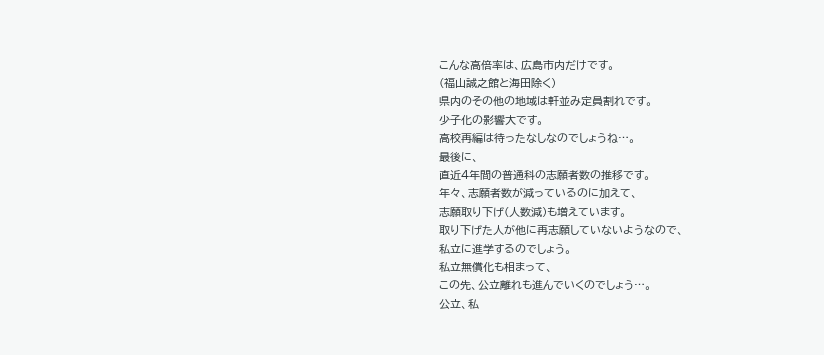こんな高倍率は、広島市内だけです。
(福山誠之館と海田除く)
県内のその他の地域は軒並み定員割れです。
少子化の影響大です。
高校再編は待ったなしなのでしょうね…。
最後に、
直近4年間の普通科の志願者数の推移です。
年々、志願者数が減っているのに加えて、
志願取り下げ(人数減)も増えています。
取り下げた人が他に再志願していないようなので、
私立に進学するのでしょう。
私立無償化も相まって、
この先、公立離れも進んでいくのでしょう…。
公立、私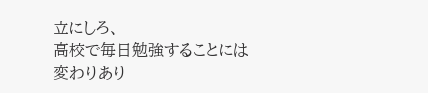立にしろ、
高校で毎日勉強することには変わりあり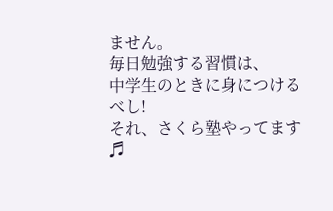ません。
毎日勉強する習慣は、
中学生のときに身につけるべし!
それ、さくら塾やってます♬